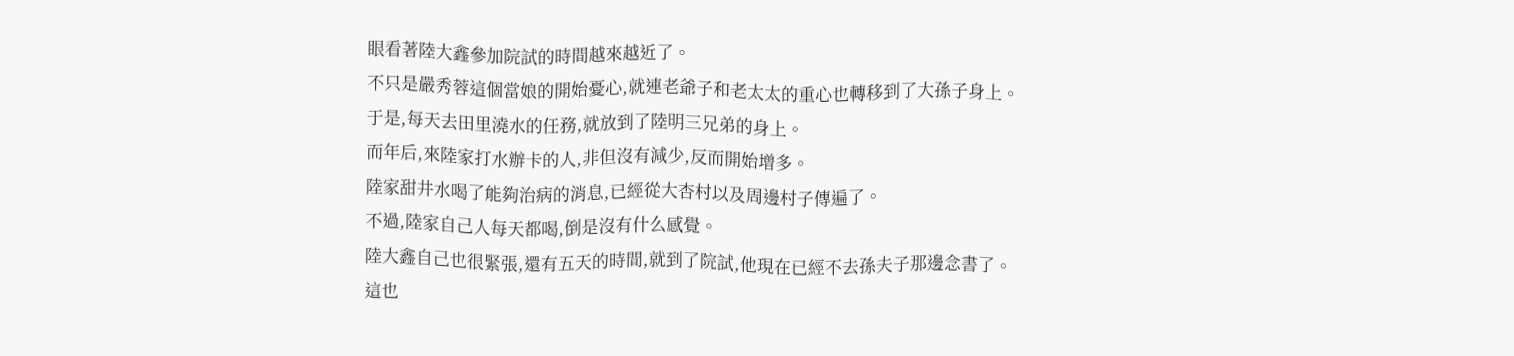眼看著陸大鑫參加院試的時間越來越近了。
不只是嚴秀蓉這個當娘的開始憂心,就連老爺子和老太太的重心也轉移到了大孫子身上。
于是,每天去田里澆水的任務,就放到了陸明三兄弟的身上。
而年后,來陸家打水辦卡的人,非但沒有減少,反而開始增多。
陸家甜井水喝了能夠治病的消息,已經從大杏村以及周邊村子傳遍了。
不過,陸家自己人每天都喝,倒是沒有什么感覺。
陸大鑫自己也很緊張,還有五天的時間,就到了院試,他現在已經不去孫夫子那邊念書了。
這也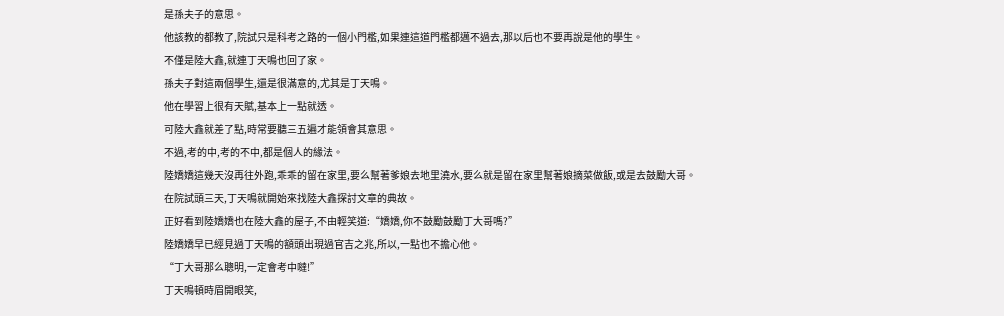是孫夫子的意思。
他該教的都教了,院試只是科考之路的一個小門檻,如果連這道門檻都邁不過去,那以后也不要再說是他的學生。
不僅是陸大鑫,就連丁天鳴也回了家。
孫夫子對這兩個學生,還是很滿意的,尤其是丁天鳴。
他在學習上很有天賦,基本上一點就透。
可陸大鑫就差了點,時常要聽三五遍才能領會其意思。
不過,考的中,考的不中,都是個人的緣法。
陸嬌嬌這幾天沒再往外跑,乖乖的留在家里,要么幫著爹娘去地里澆水,要么就是留在家里幫著娘摘菜做飯,或是去鼓勵大哥。
在院試頭三天,丁天鳴就開始來找陸大鑫探討文章的典故。
正好看到陸嬌嬌也在陸大鑫的屋子,不由輕笑道:“嬌嬌,你不鼓勵鼓勵丁大哥嗎?”
陸嬌嬌早已經見過丁天鳴的額頭出現過官吉之兆,所以,一點也不擔心他。
“丁大哥那么聰明,一定會考中噠!”
丁天鳴頓時眉開眼笑,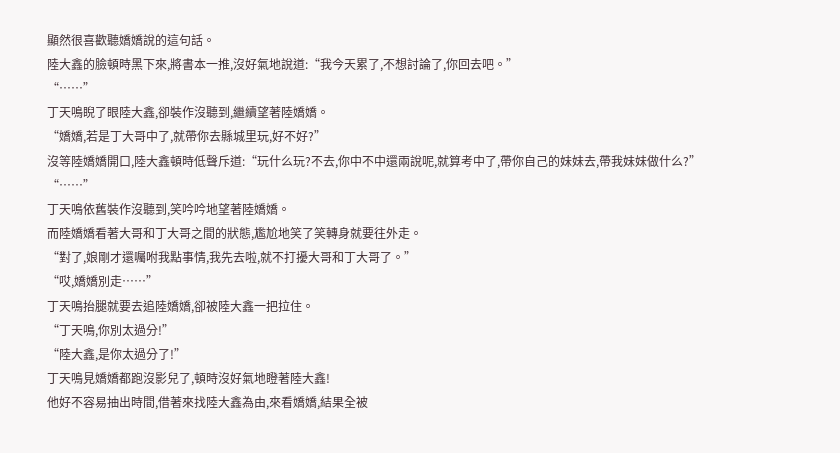顯然很喜歡聽嬌嬌說的這句話。
陸大鑫的臉頓時黑下來,將書本一推,沒好氣地說道:“我今天累了,不想討論了,你回去吧。”
“……”
丁天鳴睨了眼陸大鑫,卻裝作沒聽到,繼續望著陸嬌嬌。
“嬌嬌,若是丁大哥中了,就帶你去縣城里玩,好不好?”
沒等陸嬌嬌開口,陸大鑫頓時低聲斥道:“玩什么玩?不去,你中不中還兩說呢,就算考中了,帶你自己的妹妹去,帶我妹妹做什么?”
“……”
丁天鳴依舊裝作沒聽到,笑吟吟地望著陸嬌嬌。
而陸嬌嬌看著大哥和丁大哥之間的狀態,尷尬地笑了笑轉身就要往外走。
“對了,娘剛才還囑咐我點事情,我先去啦,就不打擾大哥和丁大哥了。”
“哎,嬌嬌別走……”
丁天鳴抬腿就要去追陸嬌嬌,卻被陸大鑫一把拉住。
“丁天鳴,你別太過分!”
“陸大鑫,是你太過分了!”
丁天鳴見嬌嬌都跑沒影兒了,頓時沒好氣地瞪著陸大鑫!
他好不容易抽出時間,借著來找陸大鑫為由,來看嬌嬌,結果全被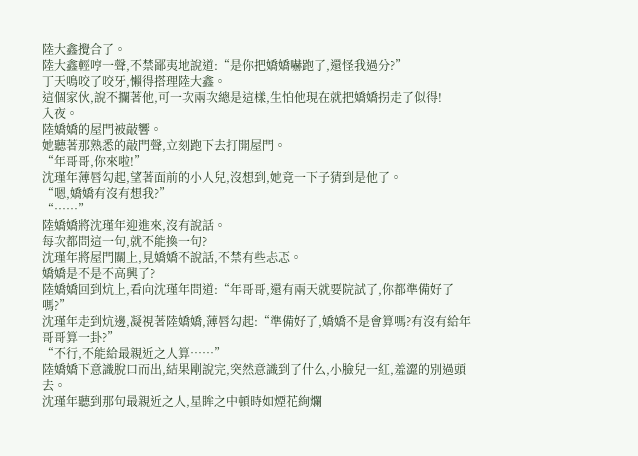陸大鑫攪合了。
陸大鑫輕哼一聲,不禁鄙夷地說道:“是你把嬌嬌嚇跑了,還怪我過分?”
丁天鳴咬了咬牙,懶得搭理陸大鑫。
這個家伙,說不攔著他,可一次兩次總是這樣,生怕他現在就把嬌嬌拐走了似得!
入夜。
陸嬌嬌的屋門被敲響。
她聽著那熟悉的敲門聲,立刻跑下去打開屋門。
“年哥哥,你來啦!”
沈瑾年薄唇勾起,望著面前的小人兒,沒想到,她竟一下子猜到是他了。
“嗯,嬌嬌有沒有想我?”
“……”
陸嬌嬌將沈瑾年迎進來,沒有說話。
每次都問這一句,就不能換一句?
沈瑾年將屋門關上,見嬌嬌不說話,不禁有些忐忑。
嬌嬌是不是不高興了?
陸嬌嬌回到炕上,看向沈瑾年問道:“年哥哥,還有兩天就要院試了,你都準備好了嗎?”
沈瑾年走到炕邊,凝視著陸嬌嬌,薄唇勾起:“準備好了,嬌嬌不是會算嗎?有沒有給年哥哥算一卦?”
“不行,不能給最親近之人算……”
陸嬌嬌下意識脫口而出,結果剛說完,突然意識到了什么,小臉兒一紅,羞澀的別過頭去。
沈瑾年聽到那句最親近之人,星眸之中頓時如煙花絢爛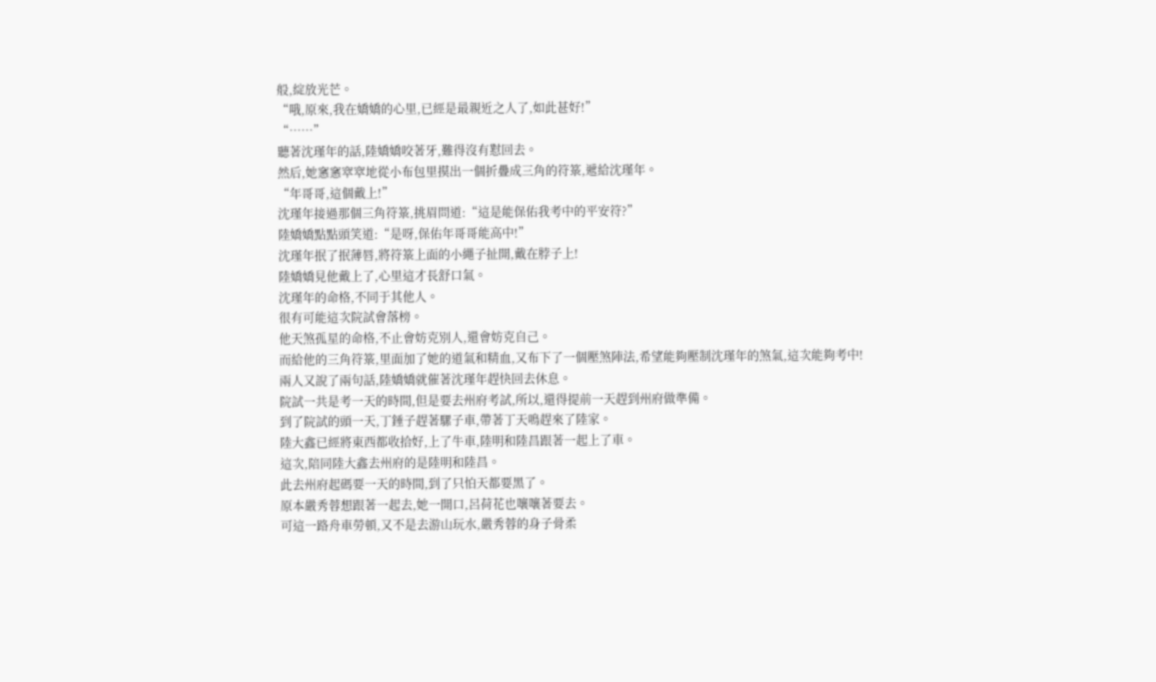般,綻放光芒。
“哦,原來,我在嬌嬌的心里,已經是最親近之人了,如此甚好!”
“……”
聽著沈瑾年的話,陸嬌嬌咬著牙,難得沒有懟回去。
然后,她窸窸窣窣地從小布包里摸出一個折疊成三角的符箓,遞給沈瑾年。
“年哥哥,這個戴上!”
沈瑾年接過那個三角符箓,挑眉問道:“這是能保佑我考中的平安符?”
陸嬌嬌點點頭笑道:“是呀,保佑年哥哥能高中!”
沈瑾年抿了抿薄唇,將符箓上面的小繩子扯開,戴在脖子上!
陸嬌嬌見他戴上了,心里這才長舒口氣。
沈瑾年的命格,不同于其他人。
很有可能這次院試會落榜。
他天煞孤星的命格,不止會妨克別人,還會妨克自己。
而給他的三角符箓,里面加了她的道氣和精血,又布下了一個壓煞陣法,希望能夠壓制沈瑾年的煞氣,這次能夠考中!
兩人又說了兩句話,陸嬌嬌就催著沈瑾年趕快回去休息。
院試一共是考一天的時間,但是要去州府考試,所以,還得提前一天趕到州府做準備。
到了院試的頭一天,丁錘子趕著騾子車,帶著丁天鳴趕來了陸家。
陸大鑫已經將東西都收拾好,上了牛車,陸明和陸昌跟著一起上了車。
這次,陪同陸大鑫去州府的是陸明和陸昌。
此去州府起碼要一天的時間,到了只怕天都要黑了。
原本嚴秀蓉想跟著一起去,她一開口,呂荷花也嚷嚷著要去。
可這一路舟車勞頓,又不是去游山玩水,嚴秀蓉的身子骨柔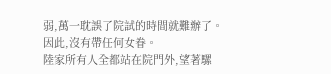弱,萬一耽誤了院試的時間就難辦了。
因此,沒有帶任何女眷。
陸家所有人全都站在院門外,望著騾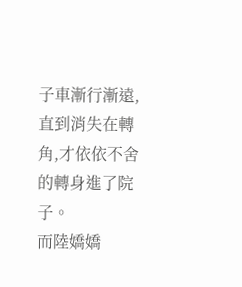子車漸行漸遠,直到消失在轉角,才依依不舍的轉身進了院子。
而陸嬌嬌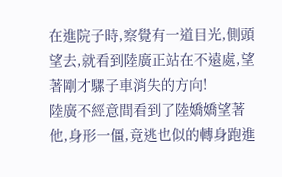在進院子時,察覺有一道目光,側頭望去,就看到陸廣正站在不遠處,望著剛才騾子車消失的方向!
陸廣不經意間看到了陸嬌嬌望著他,身形一僵,竟逃也似的轉身跑進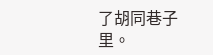了胡同巷子里。